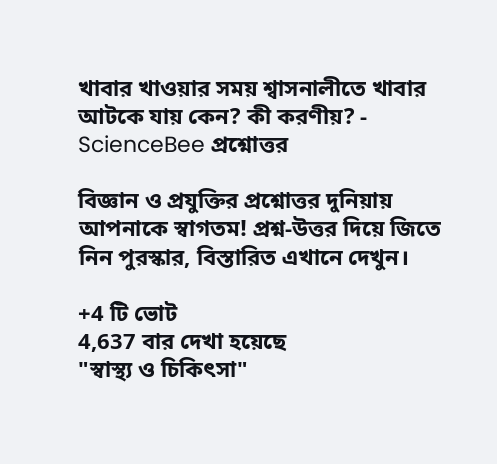খাবার খাওয়ার সময় শ্বাসনালীতে খাবার আটকে যায় কেন? কী করণীয়? - ScienceBee প্রশ্নোত্তর

বিজ্ঞান ও প্রযুক্তির প্রশ্নোত্তর দুনিয়ায় আপনাকে স্বাগতম! প্রশ্ন-উত্তর দিয়ে জিতে নিন পুরস্কার, বিস্তারিত এখানে দেখুন।

+4 টি ভোট
4,637 বার দেখা হয়েছে
"স্বাস্থ্য ও চিকিৎসা"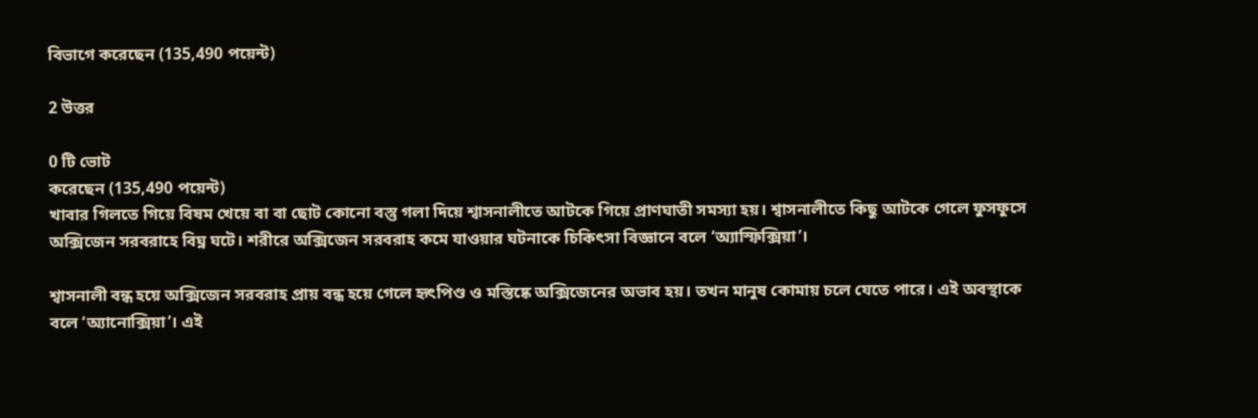বিভাগে করেছেন (135,490 পয়েন্ট)

2 উত্তর

0 টি ভোট
করেছেন (135,490 পয়েন্ট)
খাবার গিলতে গিয়ে বিষম খেয়ে বা বা ছোট কোনো বস্তু গলা দিয়ে শ্বাসনালীতে আটকে গিয়ে প্রাণঘাতী সমস্যা হয়। শ্বাসনালীতে কিছু আটকে গেলে ফুসফুসে অক্সিজেন সরবরাহে বিঘ্ন ঘটে। শরীরে অক্সিজেন সরবরাহ কমে যাওয়ার ঘটনাকে চিকিৎসা বিজ্ঞানে বলে ‘অ্যাস্ফিক্সিয়া’।

শ্বাসনালী বন্ধ হয়ে অক্সিজেন সরবরাহ প্রায় বন্ধ হয়ে গেলে হৃৎপিণ্ড ও মস্তিষ্কে অক্সিজেনের অভাব হয়। তখন মানুষ কোমায় চলে যেতে পারে। এই অবস্থাকে বলে ‘অ্যানোক্সিয়া’। এই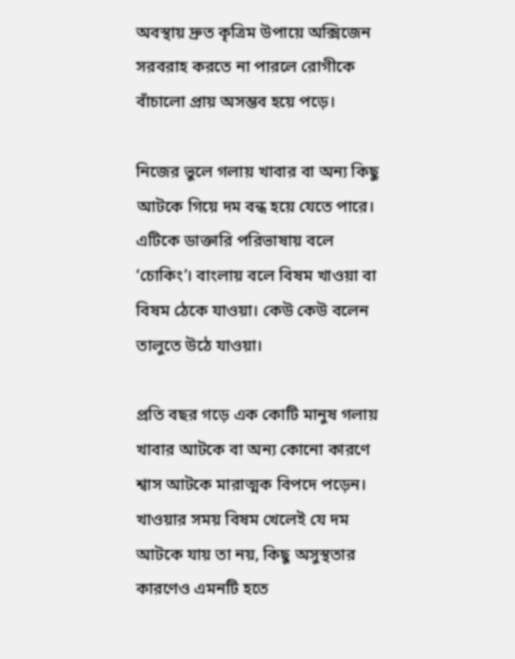অবস্থায় দ্রুত কৃত্রিম উপায়ে অক্সিজেন সরবরাহ করতে না পারলে রোগীকে বাঁচালো প্রায় অসম্ভব হয়ে পড়ে।

নিজের ভুলে গলায় খাবার বা অন্য কিছু আটকে গিয়ে দম বন্ধ হয়ে যেতে পারে। এটিকে ডাক্তারি পরিভাষায় বলে ‘চোকিং’। বাংলায় বলে বিষম খাওয়া বা বিষম ঠেকে যাওয়া। কেউ কেউ বলেন তালুতে উঠে যাওয়া।

প্রতি বছর গড়ে এক কোটি মানুষ গলায় খাবার আটকে বা অন্য কোনো কারণে শ্বাস আটকে মারাত্মক বিপদে পড়েন। খাওয়ার সময় বিষম খেলেই যে দম আটকে যায় তা নয়, কিছু অসুস্থতার কারণেও এমনটি হতে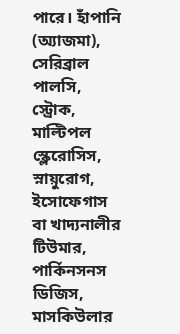পারে। হাঁপানি (অ্যাজমা), সেরিব্রাল পালসি, স্ট্রোক, মাল্টিপল স্ক্লেরোসিস, স্নায়ুরোগ, ইসোফেগাস বা খাদ্যনালীর টিউমার, পার্কিনসনস ডিজিস, মাসকিউলার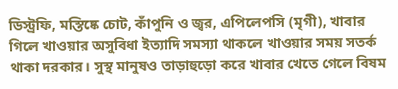ডিস্ট্রফি, মস্তিষ্কে চোট, কাঁপুনি ও জ্বর, এপিলেপসি (মৃগী), খাবার গিলে খাওয়ার অসুবিধা ইত্যাদি সমস্যা থাকলে খাওয়ার সময় সতর্ক থাকা দরকার। সুস্থ মানুষও তাড়াহুড়ো করে খাবার খেতে গেলে বিষম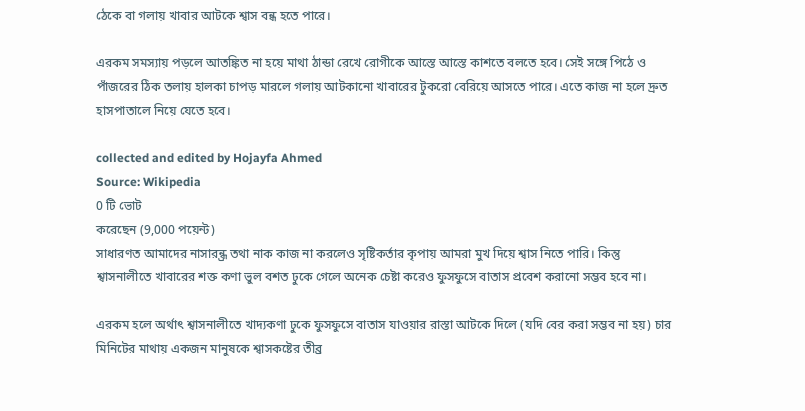ঠেকে বা গলায় খাবার আটকে শ্বাস বন্ধ হতে পারে।

এরকম সমস্যায় পড়লে আতঙ্কিত না হয়ে মাথা ঠান্ডা রেখে রোগীকে আস্তে আস্তে কাশতে বলতে হবে। সেই সঙ্গে পিঠে ও পাঁজরের ঠিক তলায় হালকা চাপড় মারলে গলায় আটকানো খাবারের টুকরো বেরিয়ে আসতে পারে। এতে কাজ না হলে দ্রুত হাসপাতালে নিয়ে যেতে হবে।

collected and edited by Hojayfa Ahmed
Source: Wikipedia
0 টি ভোট
করেছেন (9,000 পয়েন্ট)
সাধারণত আমাদের নাসারন্ধ্র তথা নাক কাজ না করলেও সৃষ্টিকর্তার কৃপায় আমরা মুখ দিয়ে শ্বাস নিতে পারি। কিন্তু শ্বাসনালীতে খাবারের শক্ত কণা ভুল বশত ঢুকে গেলে অনেক চেষ্টা করেও ফুসফুসে বাতাস প্রবেশ করানো সম্ভব হবে না।

এরকম হলে অর্থাৎ শ্বাসনালীতে খাদ্যকণা ঢুকে ফুসফুসে বাতাস যাওয়ার রাস্তা আটকে দিলে (যদি বের করা সম্ভব না হয়) চার মিনিটের মাথায় একজন মানুষকে শ্বাসকষ্টের তীব্র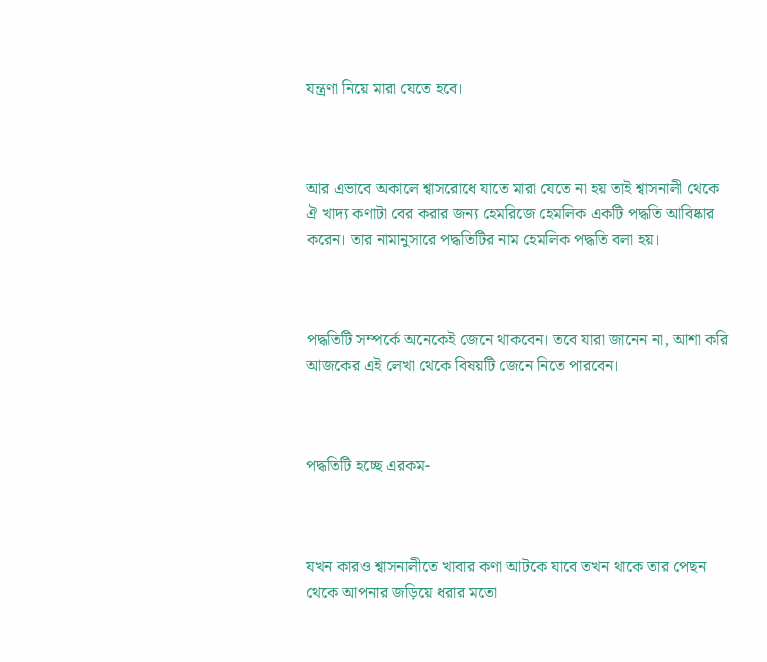যন্ত্রণা নিয়ে মারা যেতে হবে।



আর এভাবে অকালে শ্বাসরোধে যাতে মারা যেতে না হয় তাই শ্বাসনালী থেকে ঐ খাদ্য কণাটা বের করার জন্য হেমরিজে হেমলিক একটি পদ্ধতি আবিষ্কার করেন। তার নামানুসারে পদ্ধতিটির নাম হেমলিক পদ্ধতি বলা হয়।



পদ্ধতিটি সম্পর্কে অনেকেই জেনে থাকবেন। তবে যারা জানেন না, আশা করি আজকের এই লেখা থেকে বিষয়টি জেনে নিতে পারবেন।



পদ্ধতিটি হচ্ছে এরকম-



যখন কারও শ্বাসনালীতে খাবার কণা আটকে যাবে তখন থাকে তার পেছন থেকে আপনার জড়িয়ে ধরার মতো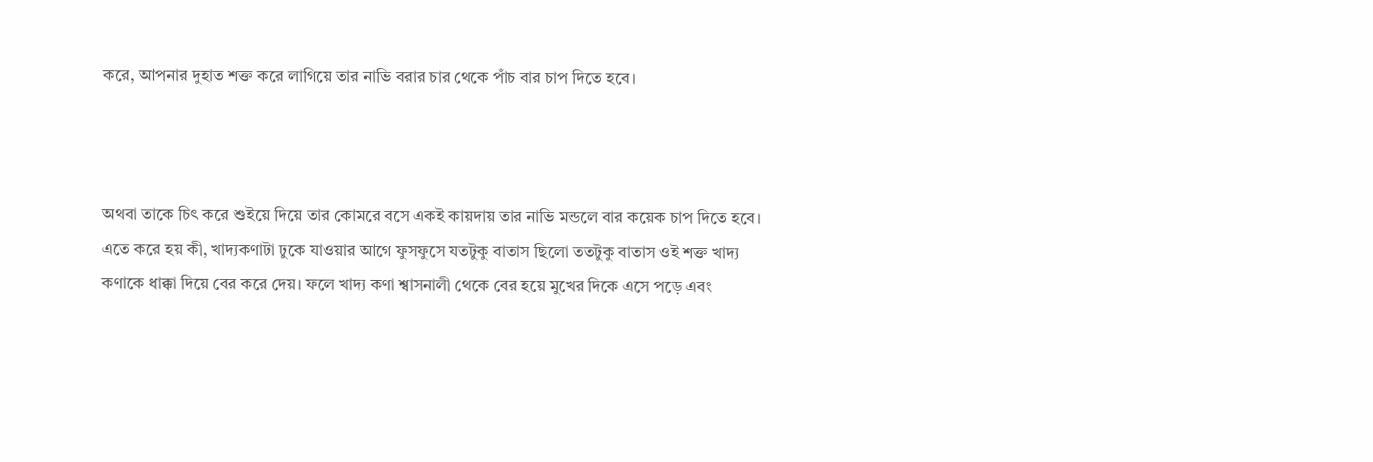করে, আপনার দুহাত শক্ত করে লাগিয়ে তার নাভি বরার চার থেকে পাঁচ বার চাপ দিতে হবে।



অথবা তাকে চিৎ করে শুইয়ে দিয়ে তার কোমরে বসে একই কায়দায় তার নাভি মন্ডলে বার কয়েক চাপ দিতে হবে। এতে করে হয় কী, খাদ্যকণাটা ঢুকে যাওয়ার আগে ফুসফুসে যতটুকু বাতাস ছিলো ততটুকু বাতাস ওই শক্ত খাদ্য কণাকে ধাক্কা দিয়ে বের করে দেয়। ফলে খাদ্য কণা শ্বাসনালী থেকে বের হয়ে মুখের দিকে এসে পড়ে এবং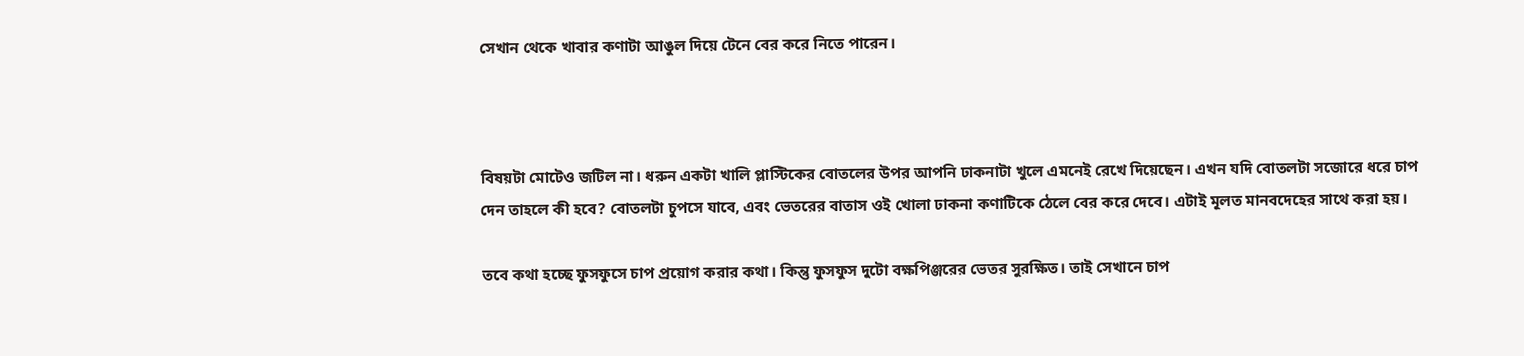সেখান থেকে খাবার কণাটা আঙুল দিয়ে টেনে বের করে নিতে পারেন।



বিষয়টা মোটেও জটিল না। ধরুন একটা খালি প্লাস্টিকের বোতলের উপর আপনি ঢাকনাটা খুলে এমনেই রেখে দিয়েছেন। এখন যদি বোতলটা সজোরে ধরে চাপ দেন তাহলে কী হবে? বোতলটা চুপসে যাবে, এবং ভেতরের বাতাস ওই খোলা ঢাকনা কণাটিকে ঠেলে বের করে দেবে। এটাই মূলত মানবদেহের সাথে করা হয়।

তবে কথা হচ্ছে ফুসফুসে চাপ প্রয়োগ করার কথা। কিন্তু ফুসফুস দুটো বক্ষপিঞ্জরের ভেতর সুরক্ষিত। তাই সেখানে চাপ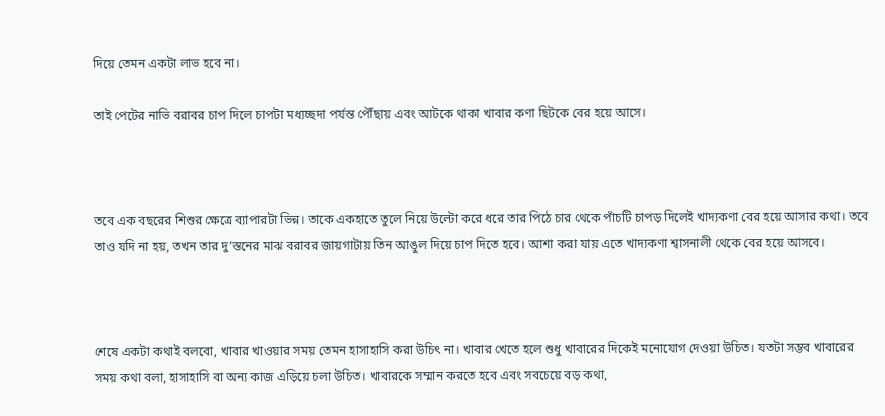দিয়ে তেমন একটা লাভ হবে না।

তাই পেটের নাভি বরাবর চাপ দিলে চাপটা মধ্যচ্ছদা পর্যন্ত পৌঁছায় এবং আটকে থাকা খাবার কণা ছিটকে বের হয়ে আসে।



তবে এক বছরের শিশুর ক্ষেত্রে ব্যাপারটা ভিন্ন। তাকে একহাতে তুলে নিয়ে উল্টো করে ধরে তার পিঠে চার থেকে পাঁচটি চাপড় দিলেই খাদ্যকণা বের হয়ে আসার কথা। তবে তাও যদি না হয়, তখন তার দু’স্তনের মাঝ বরাবর জায়গাটায় তিন আঙুল দিয়ে চাপ দিতে হবে। আশা করা যায় এতে খাদ্যকণা শ্বাসনালী থেকে বের হয়ে আসবে।



শেষে একটা কথাই বলবো, খাবার খাওয়ার সময় তেমন হাসাহাসি করা উচিৎ না। খাবার খেতে হলে শুধু খাবারের দিকেই মনোযোগ দেওয়া উচিত। যতটা সম্ভব খাবারের সময় কথা বলা, হাসাহাসি বা অন্য কাজ এড়িয়ে চলা উচিত। খাবারকে সম্মান করতে হবে এবং সবচেয়ে বড় কথা,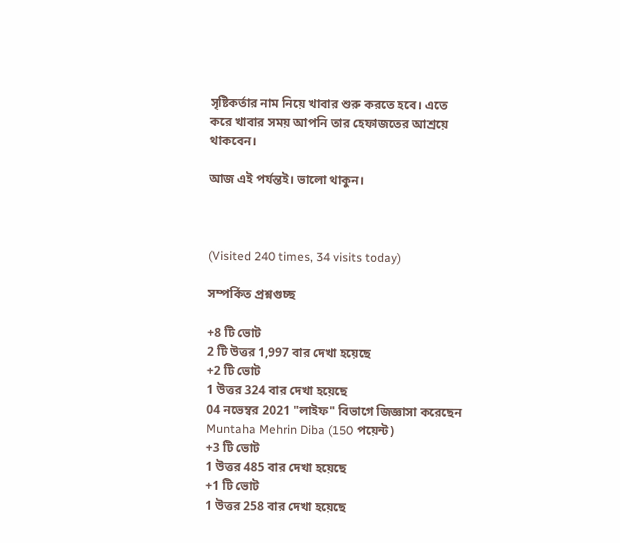সৃষ্টিকর্তার নাম নিয়ে খাবার শুরু করতে হবে। এতে করে খাবার সময় আপনি তার হেফাজতের আশ্রয়ে থাকবেন।

আজ এই পর্যন্তই। ভালো থাকুন।



(Visited 240 times, 34 visits today)

সম্পর্কিত প্রশ্নগুচ্ছ

+8 টি ভোট
2 টি উত্তর 1,997 বার দেখা হয়েছে
+2 টি ভোট
1 উত্তর 324 বার দেখা হয়েছে
04 নভেম্বর 2021 "লাইফ" বিভাগে জিজ্ঞাসা করেছেন Muntaha Mehrin Diba (150 পয়েন্ট)
+3 টি ভোট
1 উত্তর 485 বার দেখা হয়েছে
+1 টি ভোট
1 উত্তর 258 বার দেখা হয়েছে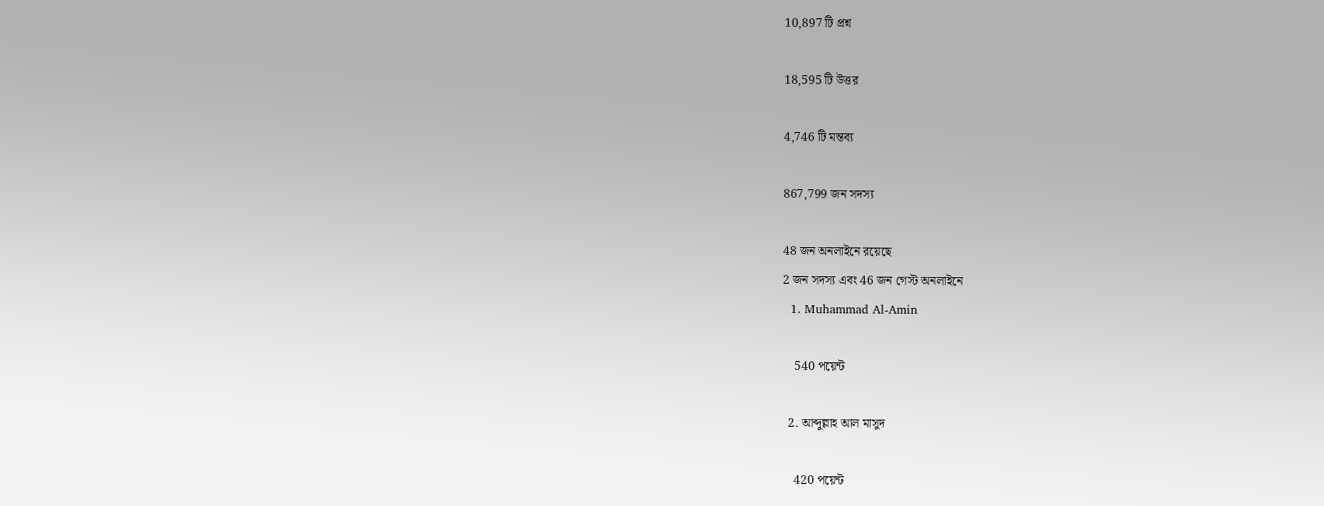10,897 টি প্রশ্ন

18,595 টি উত্তর

4,746 টি মন্তব্য

867,799 জন সদস্য

48 জন অনলাইনে রয়েছে
2 জন সদস্য এবং 46 জন গেস্ট অনলাইনে
  1. Muhammad Al-Amin

    540 পয়েন্ট

  2. আব্দুল্লাহ আল মাসুদ

    420 পয়েন্ট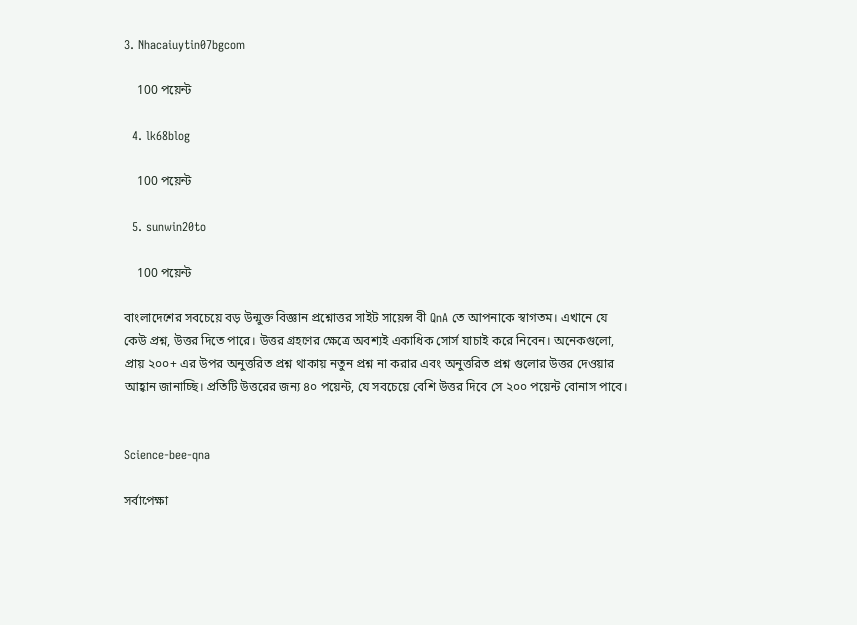3. Nhacaiuytin07bgcom

    100 পয়েন্ট

  4. lk68blog

    100 পয়েন্ট

  5. sunwin20to

    100 পয়েন্ট

বাংলাদেশের সবচেয়ে বড় উন্মুক্ত বিজ্ঞান প্রশ্নোত্তর সাইট সায়েন্স বী QnA তে আপনাকে স্বাগতম। এখানে যে কেউ প্রশ্ন, উত্তর দিতে পারে। উত্তর গ্রহণের ক্ষেত্রে অবশ্যই একাধিক সোর্স যাচাই করে নিবেন। অনেকগুলো, প্রায় ২০০+ এর উপর অনুত্তরিত প্রশ্ন থাকায় নতুন প্রশ্ন না করার এবং অনুত্তরিত প্রশ্ন গুলোর উত্তর দেওয়ার আহ্বান জানাচ্ছি। প্রতিটি উত্তরের জন্য ৪০ পয়েন্ট, যে সবচেয়ে বেশি উত্তর দিবে সে ২০০ পয়েন্ট বোনাস পাবে।


Science-bee-qna

সর্বাপেক্ষা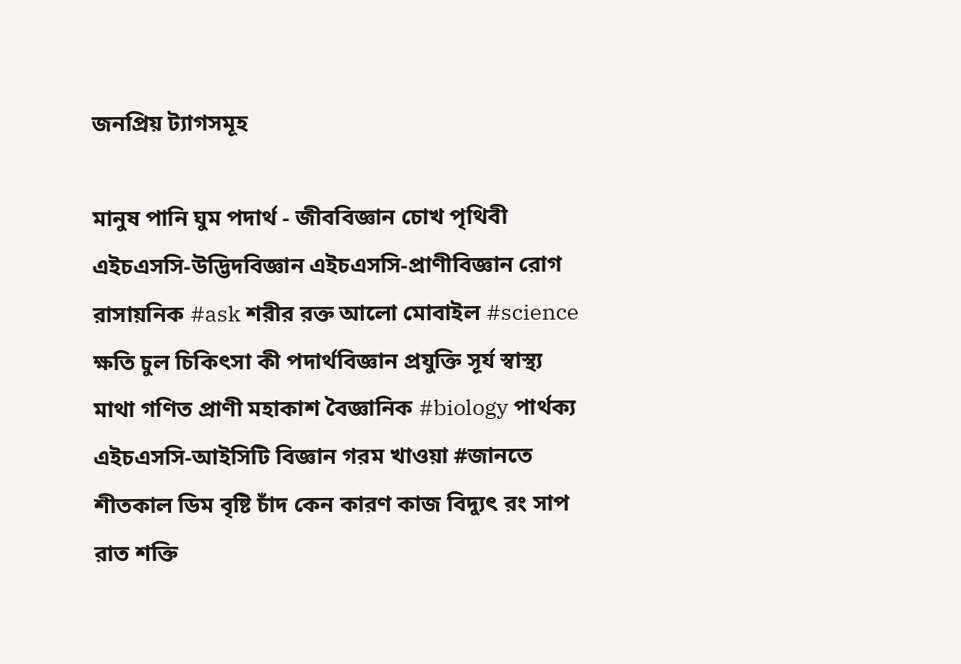জনপ্রিয় ট্যাগসমূহ

মানুষ পানি ঘুম পদার্থ - জীববিজ্ঞান চোখ পৃথিবী এইচএসসি-উদ্ভিদবিজ্ঞান এইচএসসি-প্রাণীবিজ্ঞান রোগ রাসায়নিক #ask শরীর রক্ত আলো মোবাইল #science ক্ষতি চুল চিকিৎসা কী পদার্থবিজ্ঞান প্রযুক্তি সূর্য স্বাস্থ্য মাথা গণিত প্রাণী মহাকাশ বৈজ্ঞানিক #biology পার্থক্য এইচএসসি-আইসিটি বিজ্ঞান গরম খাওয়া #জানতে শীতকাল ডিম বৃষ্টি চাঁদ কেন কারণ কাজ বিদ্যুৎ রং সাপ রাত শক্তি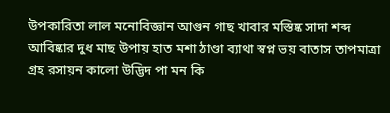উপকারিতা লাল মনোবিজ্ঞান আগুন গাছ খাবার মস্তিষ্ক সাদা শব্দ আবিষ্কার দুধ মাছ উপায় হাত মশা ঠাণ্ডা ব্যাথা স্বপ্ন ভয় বাতাস তাপমাত্রা গ্রহ রসায়ন কালো উদ্ভিদ পা মন কি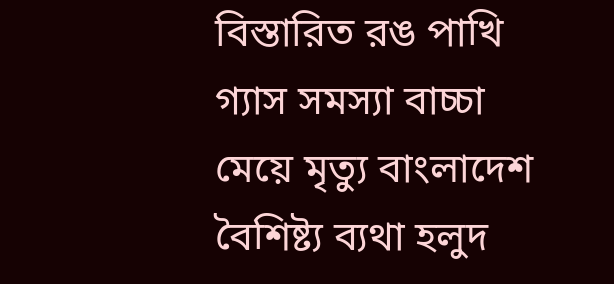বিস্তারিত রঙ পাখি গ্যাস সমস্যা বাচ্চা মেয়ে মৃত্যু বাংলাদেশ বৈশিষ্ট্য ব্যথা হলুদ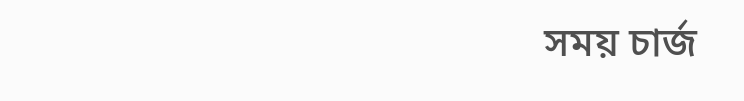সময় চার্জ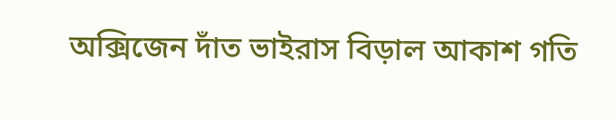অক্সিজেন দাঁত ভাইরাস বিড়াল আকাশ গতি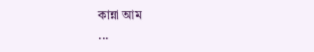কান্না আম
...